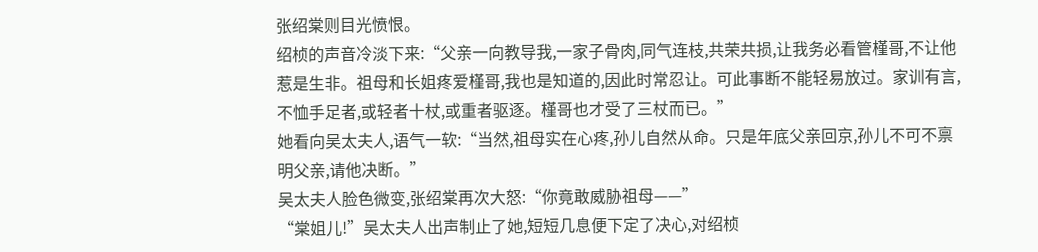张绍棠则目光愤恨。
绍桢的声音冷淡下来:“父亲一向教导我,一家子骨肉,同气连枝,共荣共损,让我务必看管槿哥,不让他惹是生非。祖母和长姐疼爱槿哥,我也是知道的,因此时常忍让。可此事断不能轻易放过。家训有言,不恤手足者,或轻者十杖,或重者驱逐。槿哥也才受了三杖而已。”
她看向吴太夫人,语气一软:“当然,祖母实在心疼,孙儿自然从命。只是年底父亲回京,孙儿不可不禀明父亲,请他决断。”
吴太夫人脸色微变,张绍棠再次大怒:“你竟敢威胁祖母——”
“棠姐儿!”吴太夫人出声制止了她,短短几息便下定了决心,对绍桢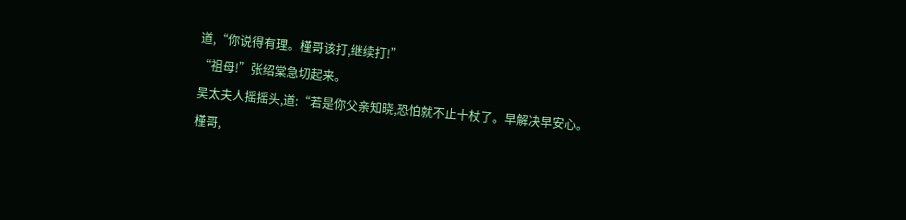道,“你说得有理。槿哥该打,继续打!”
“祖母!”张绍棠急切起来。
吴太夫人摇摇头,道:“若是你父亲知晓,恐怕就不止十杖了。早解决早安心。槿哥,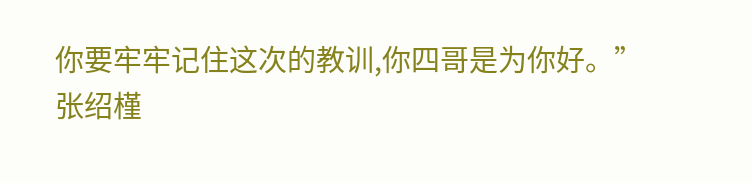你要牢牢记住这次的教训,你四哥是为你好。”
张绍槿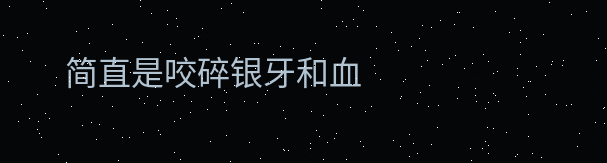简直是咬碎银牙和血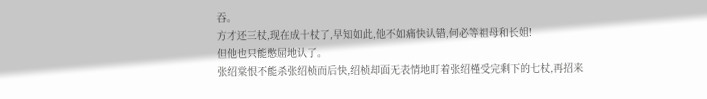吞。
方才还三杖,现在成十杖了,早知如此,他不如痛快认错,何必等祖母和长姐!
但他也只能憋屈地认了。
张绍棠恨不能杀张绍桢而后快,绍桢却面无表情地盯着张绍槿受完剩下的七杖,再招来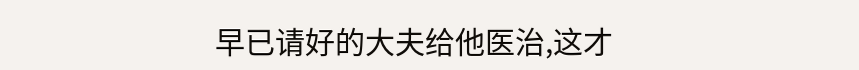早已请好的大夫给他医治,这才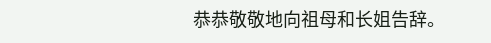恭恭敬敬地向祖母和长姐告辞。